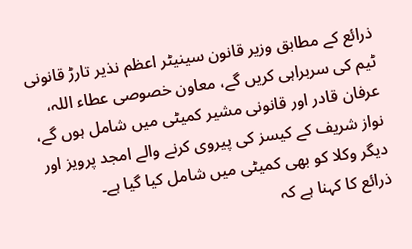ذرائع کے مطابق وزیر قانون سینیٹر اعظم نذیر تارڑ قانونی ٹیم کی سربراہی کریں گے، معاون خصوصی عطاء اللہ، عرفان قادر اور قانونی مشیر کمیٹی میں شامل ہوں گے، نواز شریف کے کیسز کی پیروی کرنے والے امجد پرویز اور دیگر وکلا کو بھی کمیٹی میں شامل کیا گیا ہے۔
ذرائع کا کہنا ہے کہ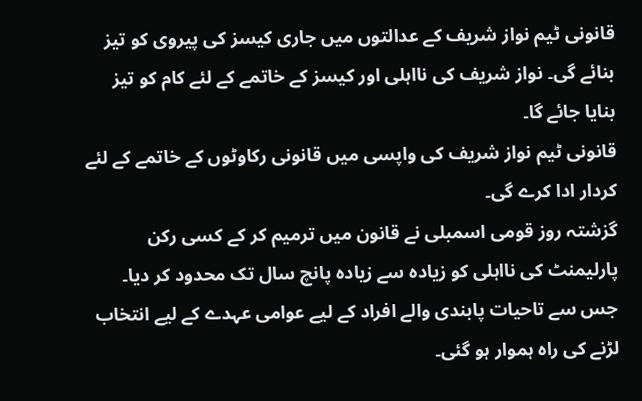قانونی ٹیم نواز شریف کے عدالتوں میں جاری کیسز کی پیروی کو تیز بنائے گی۔ نواز شریف کی نااہلی اور کیسز کے خاتمے کے لئے کام کو تیز بنایا جائے گا۔
قانونی ٹیم نواز شریف کی واپسی میں قانونی رکاوٹوں کے خاتمے کے لئے کردار ادا کرے گی۔
گزشتہ روز قومی اسمبلی نے قانون میں ترمیم کر کے کسی رکن پارلیمنٹ کی نااہلی کو زیادہ سے زیادہ پانچ سال تک محدود کر دیا۔ جس سے تاحیات پابندی والے افراد کے لیے عوامی عہدے کے لیے انتخاب لڑنے کی راہ ہموار ہو گئی۔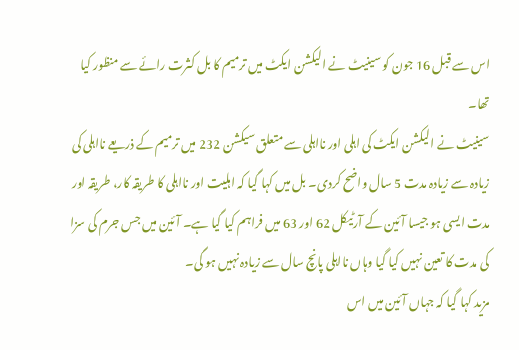اس سے قبل 16 جون کو سینیٹ نے الیکشن ایکٹ میں ترمیم کا بل کثرت رائے سے منظور کیا تھا۔
سینیٹ نے الیکشن ایکٹ کی اہلی اور نااہلی سے متعلق سیکشن 232 میں ترمیم کے ذریعے نااہلی کی زیادہ سے زیادہ مدت 5 سال واضح کردی۔ بل میں کہا گیا کہ اہلیت اور نااہلی کا طریقہ کار، طریقہ اور مدت ایسی ہو جیسا آئین کے آرٹیکل 62 اور 63 میں فراہم کیا گیا ہے۔ آئین میں جس جرم کی سزا کی مدت کا تعین نہیں کیا گیا وہاں نااہلی پانچ سال سے زیادہ نہیں ہو گی۔
مزید کہا گیا کہ جہاں آئین میں اس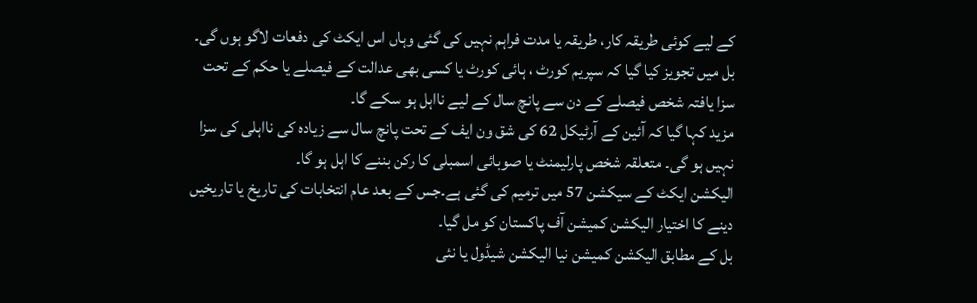کے لیے کوئی طریقہ کار، طریقہ یا مدت فراہم نہیں کی گئی وہاں اس ایکٹ کی دفعات لاگو ہوں گی۔
بل میں تجویز کیا گیا کہ سپریم کورٹ ، ہائی کورٹ یا کسی بھی عدالت کے فیصلے یا حکم کے تحت سزا یافتہ شخص فیصلے کے دن سے پانچ سال کے لیے نااہل ہو سکے گا۔
مزید کہا گیا کہ آئین کے آرٹیکل 62 کی شق ون ایف کے تحت پانچ سال سے زیادہ کی نااہلی کی سزا نہیں ہو گی۔ متعلقہ شخص پارلیمنٹ یا صوبائی اسمبلی کا رکن بننے کا اہل ہو گا۔
الیکشن ایکٹ کے سیکشن 57 میں ترمیم کی گئی ہے۔جس کے بعد عام انتخابات کی تاریخ یا تاریخیں دینے کا اختیار الیکشن کمیشن آف پاکستان کو مل گیا۔
بل کے مطابق الیکشن کمیشن نیا الیکشن شیڈول یا نئی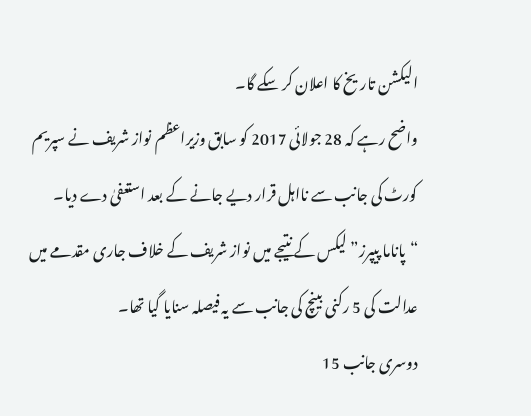الیکشن تاریخ کا اعلان کر سکے گا۔
واضح رہے کہ 28 جولائی 2017 کو سابق وزیراعظم نواز شریف نے سپریم کورٹ کی جانب سے نااہل قرار دیے جانے کے بعد استعفیٰ دے دیا۔
“پاناما پیپرز” لیکس کے نتیجے میں نواز شریف کے خلاف جاری مقدمے میں عدالت کی 5 رکنی بینچ کی جانب سے یہ فیصلہ سنایا گیا تھا۔
دوسری جانب 15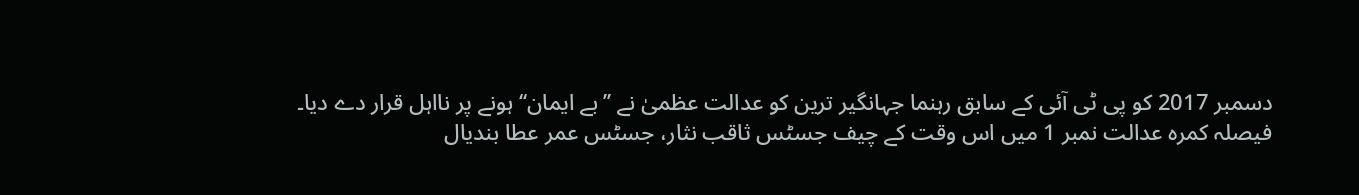دسمبر 2017 کو پی ٹی آئی کے سابق رہنما جہانگیر ترین کو عدالت عظمیٰ نے ’’بے ایمان‘‘ ہونے پر نااہل قرار دے دیا۔
فیصلہ کمرہ عدالت نمبر 1 میں اس وقت کے چیف جسٹس ثاقب نثار، جسٹس عمر عطا بندیال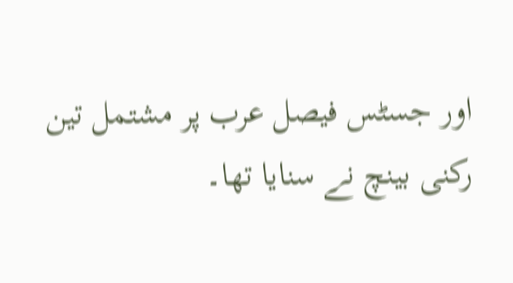اور جسٹس فیصل عرب پر مشتمل تین رکنی بینچ نے سنایا تھا۔